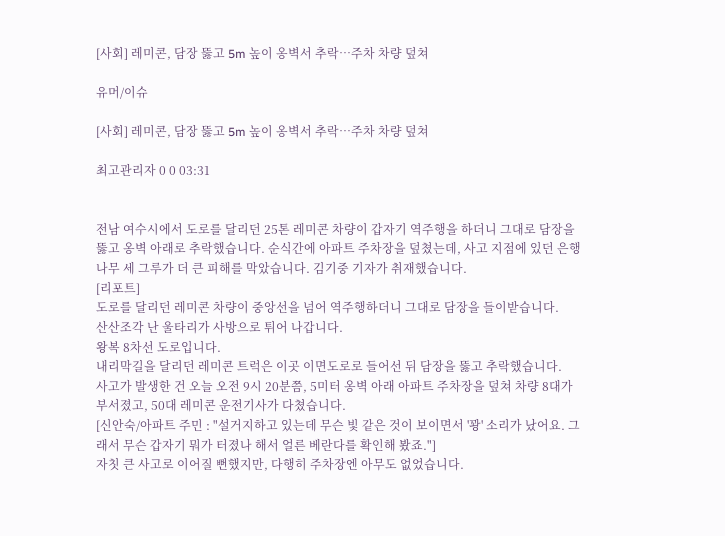[사회] 레미콘, 담장 뚫고 5m 높이 옹벽서 추락…주차 차량 덮쳐

유머/이슈

[사회] 레미콘, 담장 뚫고 5m 높이 옹벽서 추락…주차 차량 덮쳐

최고관리자 0 0 03:31


전남 여수시에서 도로를 달리던 25톤 레미콘 차량이 갑자기 역주행을 하더니 그대로 담장을 뚫고 옹벽 아래로 추락했습니다. 순식간에 아파트 주차장을 덮쳤는데, 사고 지점에 있던 은행나무 세 그루가 더 큰 피해를 막았습니다. 김기중 기자가 취재했습니다.
[리포트]
도로를 달리던 레미콘 차량이 중앙선을 넘어 역주행하더니 그대로 담장을 들이받습니다.
산산조각 난 울타리가 사방으로 튀어 나갑니다.
왕복 8차선 도로입니다.
내리막길을 달리던 레미콘 트럭은 이곳 이면도로로 들어선 뒤 담장을 뚫고 추락했습니다.
사고가 발생한 건 오늘 오전 9시 20분쯤, 5미터 옹벽 아래 아파트 주차장을 덮쳐 차량 8대가 부서졌고, 50대 레미콘 운전기사가 다쳤습니다.
[신안숙/아파트 주민 : "설거지하고 있는데 무슨 빛 같은 것이 보이면서 '꽝' 소리가 났어요. 그래서 무슨 갑자기 뭐가 터졌나 해서 얼른 베란다를 확인해 봤죠."]
자칫 큰 사고로 이어질 뻔했지만, 다행히 주차장엔 아무도 없었습니다.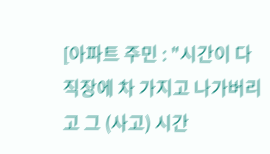[아파트 주민 : "시간이 다 직장에 차 가지고 나가버리고 그 (사고) 시간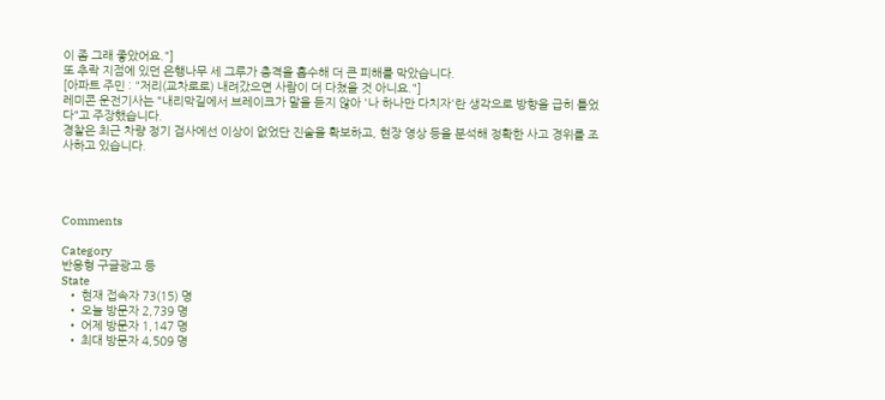이 좀 그래 좋았어요."]
또 추락 지점에 있던 은행나무 세 그루가 충격을 흡수해 더 큰 피해를 막았습니다.
[아파트 주민 : "저리(교차로로) 내려갔으면 사람이 더 다쳤을 것 아니요."]
레미콘 운전기사는 "내리막길에서 브레이크가 말을 듣지 않아 '나 하나만 다치자'란 생각으로 방향을 급히 틀었다"고 주장했습니다.
경찰은 최근 차량 정기 검사에선 이상이 없었단 진술을 확보하고, 현장 영상 등을 분석해 정확한 사고 경위를 조사하고 있습니다.




Comments

Category
반응형 구글광고 등
State
  • 현재 접속자 73(15) 명
  • 오늘 방문자 2,739 명
  • 어제 방문자 1,147 명
  • 최대 방문자 4,509 명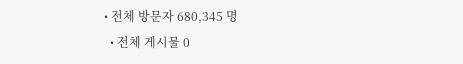• 전체 방문자 680,345 명
  • 전체 게시물 0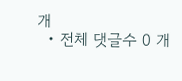개
  • 전체 댓글수 0 개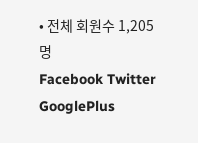• 전체 회원수 1,205 명
Facebook Twitter GooglePlus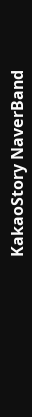KakaoStory NaverBand